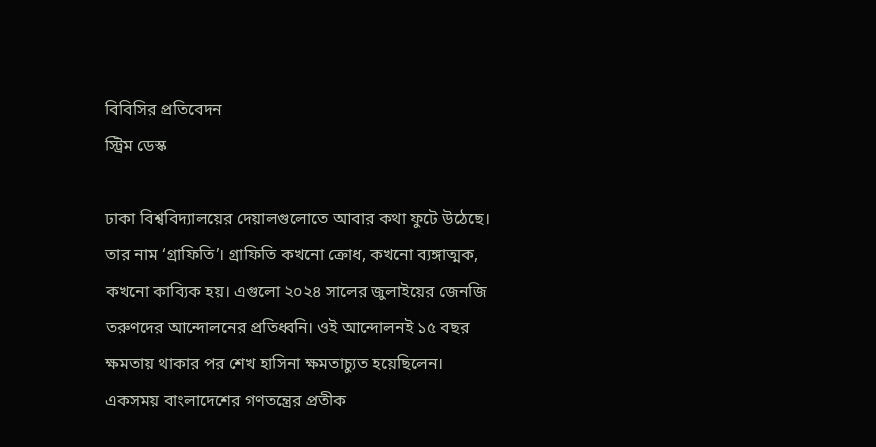বিবিসির প্রতিবেদন
স্ট্রিম ডেস্ক

ঢাকা বিশ্ববিদ্যালয়ের দেয়ালগুলোতে আবার কথা ফুটে উঠেছে। তার নাম ‘গ্রাফিতি’। গ্রাফিতি কখনো ক্রোধ, কখনো ব্যঙ্গাত্মক, কখনো কাব্যিক হয়। এগুলো ২০২৪ সালের জুলাইয়ের জেনজি তরুণদের আন্দোলনের প্রতিধ্বনি। ওই আন্দোলনই ১৫ বছর ক্ষমতায় থাকার পর শেখ হাসিনা ক্ষমতাচ্যুত হয়েছিলেন। একসময় বাংলাদেশের গণতন্ত্রের প্রতীক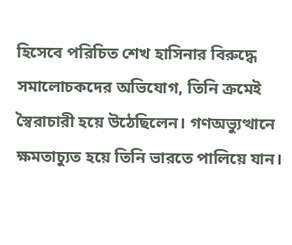হিসেবে পরিচিত শেখ হাসিনার বিরুদ্ধে সমালোচকদের অভিযোগ, তিনি ক্রমেই স্বৈরাচারী হয়ে উঠেছিলেন। গণঅভ্যুত্থানে ক্ষমতাচ্যুত হয়ে তিনি ভারতে পালিয়ে যান।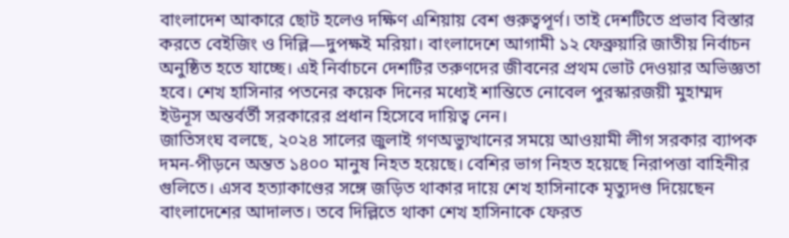বাংলাদেশ আকারে ছোট হলেও দক্ষিণ এশিয়ায় বেশ গুরুত্বপূর্ণ। তাই দেশটিতে প্রভাব বিস্তার করতে বেইজিং ও দিল্লি—দুপক্ষই মরিয়া। বাংলাদেশে আগামী ১২ ফেব্রুয়ারি জাতীয় নির্বাচন অনুষ্ঠিত হতে যাচ্ছে। এই নির্বাচনে দেশটির তরুণদের জীবনের প্রথম ভোট দেওয়ার অভিজ্ঞতা হবে। শেখ হাসিনার পতনের কয়েক দিনের মধ্যেই শান্তিতে নোবেল পুরস্কারজয়ী মুহাম্মদ ইউনূস অন্তর্বর্তী সরকারের প্রধান হিসেবে দায়িত্ব নেন।
জাতিসংঘ বলছে, ২০২৪ সালের জুলাই গণঅভ্যুত্থানের সময়ে আওয়ামী লীগ সরকার ব্যাপক দমন-পীড়নে অন্তত ১৪০০ মানুষ নিহত হয়েছে। বেশির ভাগ নিহত হয়েছে নিরাপত্তা বাহিনীর গুলিতে। এসব হত্যাকাণ্ডের সঙ্গে জড়িত থাকার দায়ে শেখ হাসিনাকে মৃত্যুদণ্ড দিয়েছেন বাংলাদেশের আদালত। তবে দিল্লিতে থাকা শেখ হাসিনাকে ফেরত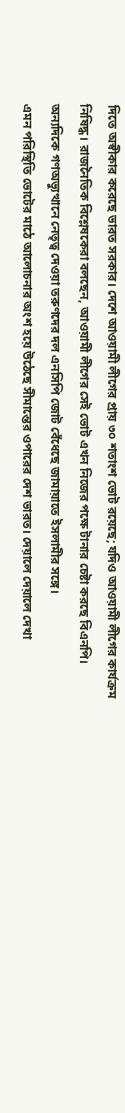দিতে অস্বীকার করেছে ভারত সরকার। দেশে আওয়ামী লীগের প্রায় ৩০ শতাংশ ভোট রয়েছে; যদিও আওয়ামী লীগের কার্যক্রম নিষিদ্ধ। রাজনৈতিক বিশ্লেষকেরা বলছেন, আওয়ামী লীগের সেই ভোট এখন নিজের পক্ষে টানার চেষ্টা করছে বিএনপি। অন্যদিকে গণঅভ্যুত্থানে নেতৃত্ব দেওয়া তরুণদের দল এনসিপি জোট বেঁধেছে জামায়াতে ইসলামীর সঙ্গে।
এমন পরিস্থিতি ভোটের মাঠে আলোচনার অংশ হয়ে উঠেছে সীমান্তের ওপারের দেশ ভারত। দেয়ালে দেয়ালে দেখা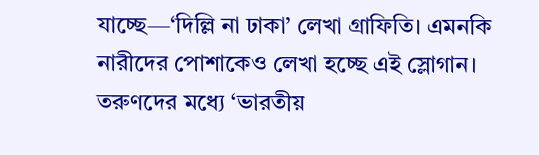যাচ্ছে—‘দিল্লি না ঢাকা’ লেখা গ্রাফিতি। এমনকি নারীদের পোশাকেও লেখা হচ্ছে এই স্লোগান। তরুণদের মধ্যে ‘ভারতীয়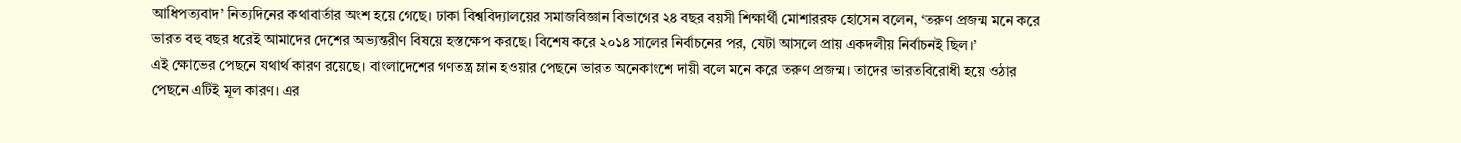আধিপত্যবাদ’ নিত্যদিনের কথাবার্তার অংশ হয়ে গেছে। ঢাকা বিশ্ববিদ্যালয়ের সমাজবিজ্ঞান বিভাগের ২৪ বছর বয়সী শিক্ষার্থী মোশাররফ হোসেন বলেন, ‘তরুণ প্রজন্ম মনে করে ভারত বহু বছর ধরেই আমাদের দেশের অভ্যন্তরীণ বিষয়ে হস্তক্ষেপ করছে। বিশেষ করে ২০১৪ সালের নির্বাচনের পর, যেটা আসলে প্রায় একদলীয় নির্বাচনই ছিল।’
এই ক্ষোভের পেছনে যথার্থ কারণ রয়েছে। বাংলাদেশের গণতন্ত্র ম্লান হওয়ার পেছনে ভারত অনেকাংশে দায়ী বলে মনে করে তরুণ প্রজন্ম। তাদের ভারতবিরোধী হয়ে ওঠার পেছনে এটিই মূল কারণ। এর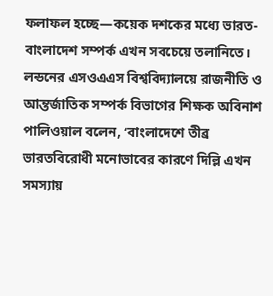ফলাফল হচ্ছে—কয়েক দশকের মধ্যে ভারত-বাংলাদেশ সম্পর্ক এখন সবচেয়ে তলানিতে। লন্ডনের এসওএএস বিশ্ববিদ্যালয়ে রাজনীতি ও আন্তর্জাতিক সম্পর্ক বিভাগের শিক্ষক অবিনাশ পালিওয়াল বলেন, ‘বাংলাদেশে তীব্র ভারতবিরোধী মনোভাবের কারণে দিল্লি এখন সমস্যায়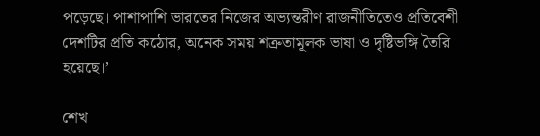পড়েছে। পাশাপাশি ভারতের নিজের অভ্যন্তরীণ রাজনীতিতেও প্রতিবেশী দেশটির প্রতি কঠোর, অনেক সময় শত্রুতামূলক ভাষা ও দৃষ্টিভঙ্গি তৈরি হয়েছে।’

শেখ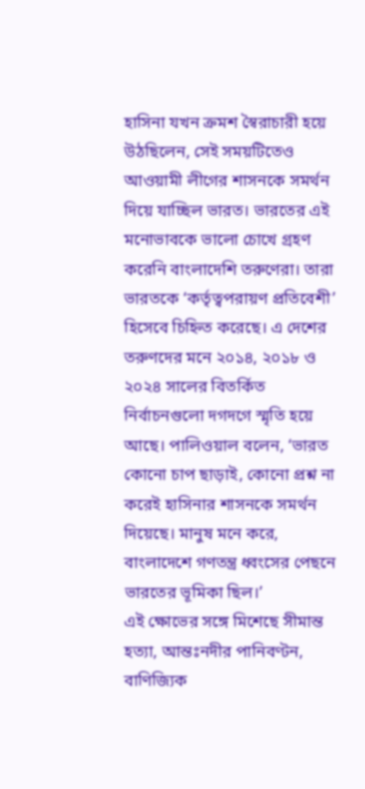হাসিনা যখন ক্রমশ স্বৈরাচারী হয়ে উঠছিলেন, সেই সময়টিতেও আওয়ামী লীগের শাসনকে সমর্থন দিয়ে যাচ্ছিল ভারত। ভারতের এই মনোভাবকে ভালো চোখে গ্রহণ করেনি বাংলাদেশি তরুণেরা। তারা ভারতকে ‘কর্তৃত্বপরায়ণ প্রতিবেশী’ হিসেবে চিহ্নিত করেছে। এ দেশের তরুণদের মনে ২০১৪, ২০১৮ ও ২০২৪ সালের বিতর্কিত নির্বাচনগুলো দগদগে স্মৃতি হয়ে আছে। পালিওয়াল বলেন, ‘ভারত কোনো চাপ ছাড়াই, কোনো প্রশ্ন না করেই হাসিনার শাসনকে সমর্থন দিয়েছে। মানুষ মনে করে, বাংলাদেশে গণতন্ত্র ধ্বংসের পেছনে ভারতের ভূমিকা ছিল।’
এই ক্ষোভের সঙ্গে মিশেছে সীমান্ত হত্যা, আন্তঃনদীর পানিবণ্টন, বাণিজ্যিক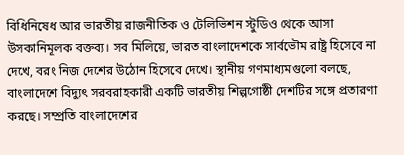বিধিনিষেধ আর ভারতীয় রাজনীতিক ও টেলিভিশন স্টুডিও থেকে আসা উসকানিমূলক বক্তব্য। সব মিলিয়ে, ভারত বাংলাদেশকে সার্বভৌম রাষ্ট্র হিসেবে না দেখে, বরং নিজ দেশের উঠোন হিসেবে দেখে। স্থানীয় গণমাধ্যমগুলো বলছে, বাংলাদেশে বিদ্যুৎ সরবরাহকারী একটি ভারতীয় শিল্পগোষ্ঠী দেশটির সঙ্গে প্রতারণা করছে। সম্প্রতি বাংলাদেশের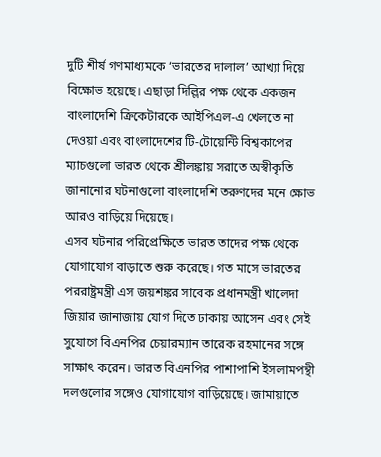দুটি শীর্ষ গণমাধ্যমকে ‘ভারতের দালাল’ আখ্যা দিয়ে বিক্ষোভ হয়েছে। এছাড়া দিল্লির পক্ষ থেকে একজন বাংলাদেশি ক্রিকেটারকে আইপিএল-এ খেলতে না দেওয়া এবং বাংলাদেশের টি-টোয়েন্টি বিশ্বকাপের ম্যাচগুলো ভারত থেকে শ্রীলঙ্কায় সরাতে অস্বীকৃতি জানানোর ঘটনাগুলো বাংলাদেশি তরুণদের মনে ক্ষোভ আরও বাড়িয়ে দিয়েছে।
এসব ঘটনার পরিপ্রেক্ষিতে ভারত তাদের পক্ষ থেকে যোগাযোগ বাড়াতে শুরু করেছে। গত মাসে ভারতের পররাষ্ট্রমন্ত্রী এস জয়শঙ্কর সাবেক প্রধানমন্ত্রী খালেদা জিয়ার জানাজায় যোগ দিতে ঢাকায় আসেন এবং সেই সুযোগে বিএনপির চেয়ারম্যান তারেক রহমানের সঙ্গে সাক্ষাৎ করেন। ভারত বিএনপির পাশাপাশি ইসলামপন্থী দলগুলোর সঙ্গেও যোগাযোগ বাড়িয়েছে। জামায়াতে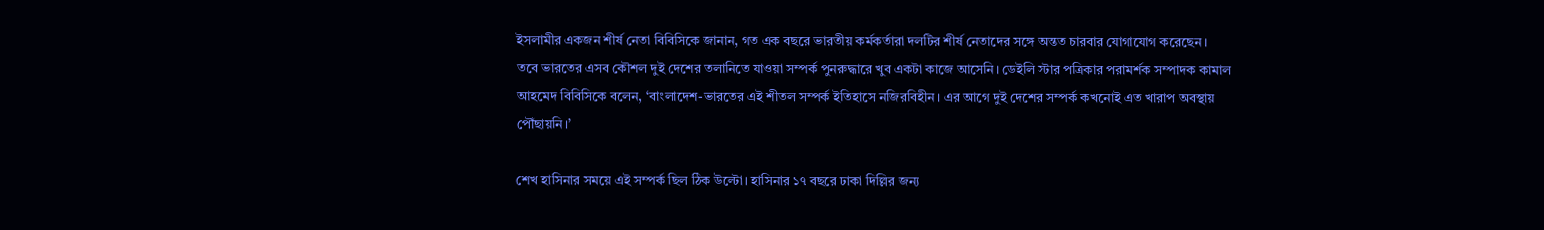ইসলামীর একজন শীর্ষ নেতা বিবিসিকে জানান, গত এক বছরে ভারতীয় কর্মকর্তারা দলটির শীর্ষ নেতাদের সঙ্গে অন্তত চারবার যোগাযোগ করেছেন।
তবে ভারতের এসব কৌশল দুই দেশের তলানিতে যাওয়া সম্পর্ক পুনরুদ্ধারে খুব একটা কাজে আসেনি। ডেইলি স্টার পত্রিকার পরামর্শক সম্পাদক কামাল আহমেদ বিবিসিকে বলেন, ‘বাংলাদেশ-ভারতের এই শীতল সম্পর্ক ইতিহাসে নজিরবিহীন। এর আগে দুই দেশের সম্পর্ক কখনোই এত খারাপ অবস্থায় পৌঁছায়নি।’

শেখ হাসিনার সময়ে এই সম্পর্ক ছিল ঠিক উল্টো। হাসিনার ১৭ বছরে ঢাকা দিল্লির জন্য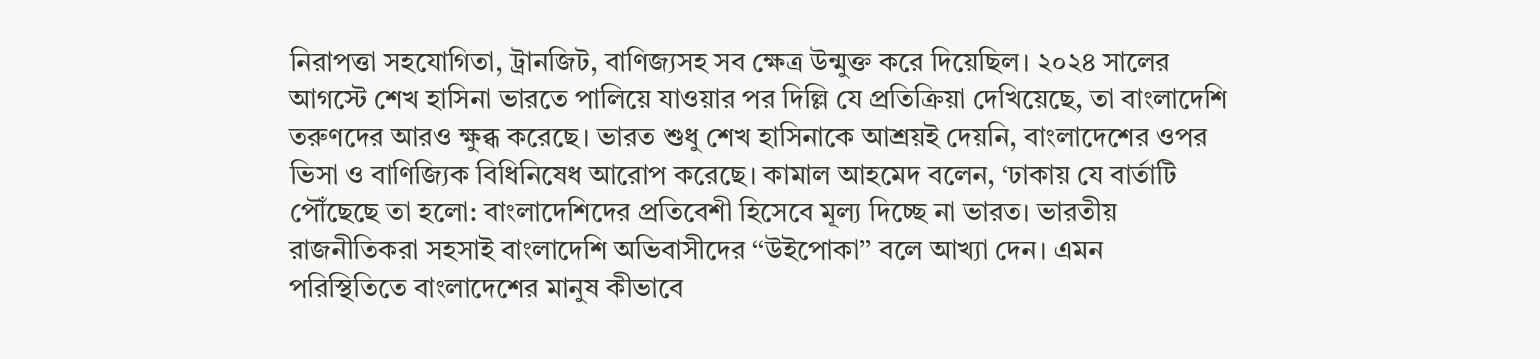নিরাপত্তা সহযোগিতা, ট্রানজিট, বাণিজ্যসহ সব ক্ষেত্র উন্মুক্ত করে দিয়েছিল। ২০২৪ সালের আগস্টে শেখ হাসিনা ভারতে পালিয়ে যাওয়ার পর দিল্লি যে প্রতিক্রিয়া দেখিয়েছে, তা বাংলাদেশি তরুণদের আরও ক্ষুব্ধ করেছে। ভারত শুধু শেখ হাসিনাকে আশ্রয়ই দেয়নি, বাংলাদেশের ওপর ভিসা ও বাণিজ্যিক বিধিনিষেধ আরোপ করেছে। কামাল আহমেদ বলেন, ‘ঢাকায় যে বার্তাটি পৌঁছেছে তা হলো: বাংলাদেশিদের প্রতিবেশী হিসেবে মূল্য দিচ্ছে না ভারত। ভারতীয় রাজনীতিকরা সহসাই বাংলাদেশি অভিবাসীদের ‘‘উইপোকা’’ বলে আখ্যা দেন। এমন পরিস্থিতিতে বাংলাদেশের মানুষ কীভাবে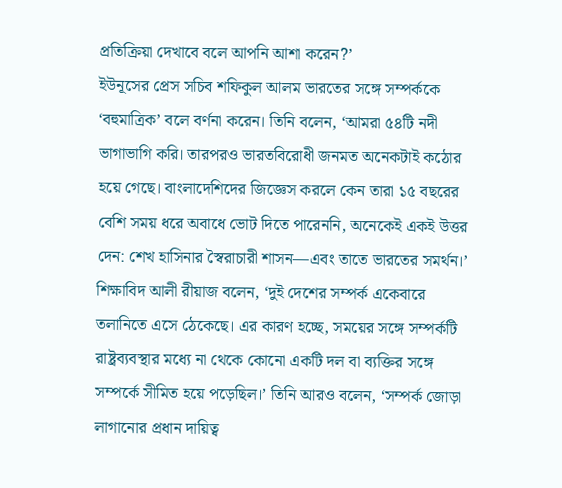প্রতিক্রিয়া দেখাবে বলে আপনি আশা করেন?’
ইউনূসের প্রেস সচিব শফিকুল আলম ভারতের সঙ্গে সম্পর্ককে ‘বহুমাত্রিক’ বলে বর্ণনা করেন। তিনি বলেন, ‘আমরা ৫৪টি নদী ভাগাভাগি করি। তারপরও ভারতবিরোধী জনমত অনেকটাই কঠোর হয়ে গেছে। বাংলাদেশিদের জিজ্ঞেস করলে কেন তারা ১৫ বছরের বেশি সময় ধরে অবাধে ভোট দিতে পারেননি, অনেকেই একই উত্তর দেন: শেখ হাসিনার স্বৈরাচারী শাসন—এবং তাতে ভারতের সমর্থন।’
শিক্ষাবিদ আলী রীয়াজ বলেন, ‘দুই দেশের সম্পর্ক একেবারে তলানিতে এসে ঠেকেছে। এর কারণ হচ্ছে, সময়ের সঙ্গে সম্পর্কটি রাষ্ট্রব্যবস্থার মধ্যে না থেকে কোনো একটি দল বা ব্যক্তির সঙ্গে সম্পর্কে সীমিত হয়ে পড়েছিল।’ তিনি আরও বলেন, ‘সম্পর্ক জোড়া লাগানোর প্রধান দায়িত্ব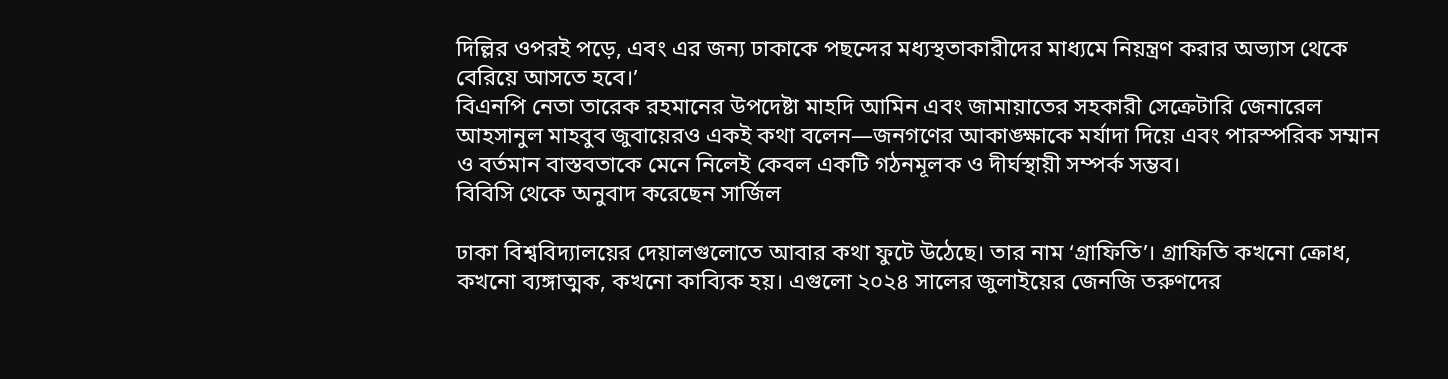দিল্লির ওপরই পড়ে, এবং এর জন্য ঢাকাকে পছন্দের মধ্যস্থতাকারীদের মাধ্যমে নিয়ন্ত্রণ করার অভ্যাস থেকে বেরিয়ে আসতে হবে।’
বিএনপি নেতা তারেক রহমানের উপদেষ্টা মাহদি আমিন এবং জামায়াতের সহকারী সেক্রেটারি জেনারেল আহসানুল মাহবুব জুবায়েরও একই কথা বলেন—জনগণের আকাঙ্ক্ষাকে মর্যাদা দিয়ে এবং পারস্পরিক সম্মান ও বর্তমান বাস্তবতাকে মেনে নিলেই কেবল একটি গঠনমূলক ও দীর্ঘস্থায়ী সম্পর্ক সম্ভব।
বিবিসি থেকে অনুবাদ করেছেন সার্জিল

ঢাকা বিশ্ববিদ্যালয়ের দেয়ালগুলোতে আবার কথা ফুটে উঠেছে। তার নাম ‘গ্রাফিতি’। গ্রাফিতি কখনো ক্রোধ, কখনো ব্যঙ্গাত্মক, কখনো কাব্যিক হয়। এগুলো ২০২৪ সালের জুলাইয়ের জেনজি তরুণদের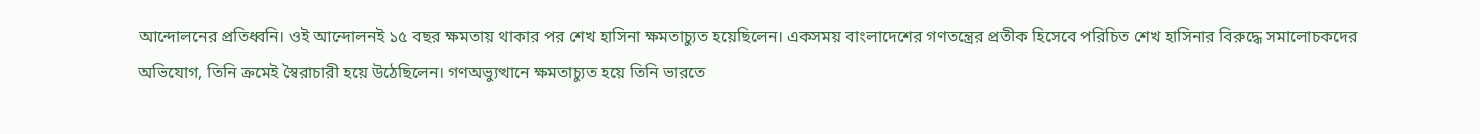আন্দোলনের প্রতিধ্বনি। ওই আন্দোলনই ১৫ বছর ক্ষমতায় থাকার পর শেখ হাসিনা ক্ষমতাচ্যুত হয়েছিলেন। একসময় বাংলাদেশের গণতন্ত্রের প্রতীক হিসেবে পরিচিত শেখ হাসিনার বিরুদ্ধে সমালোচকদের অভিযোগ, তিনি ক্রমেই স্বৈরাচারী হয়ে উঠেছিলেন। গণঅভ্যুত্থানে ক্ষমতাচ্যুত হয়ে তিনি ভারতে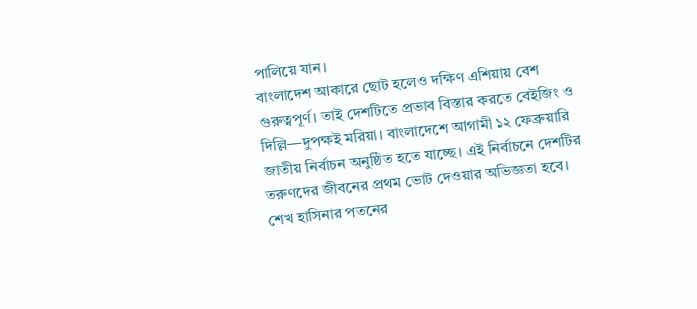পালিয়ে যান।
বাংলাদেশ আকারে ছোট হলেও দক্ষিণ এশিয়ায় বেশ গুরুত্বপূর্ণ। তাই দেশটিতে প্রভাব বিস্তার করতে বেইজিং ও দিল্লি—দুপক্ষই মরিয়া। বাংলাদেশে আগামী ১২ ফেব্রুয়ারি জাতীয় নির্বাচন অনুষ্ঠিত হতে যাচ্ছে। এই নির্বাচনে দেশটির তরুণদের জীবনের প্রথম ভোট দেওয়ার অভিজ্ঞতা হবে। শেখ হাসিনার পতনের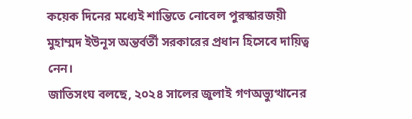কয়েক দিনের মধ্যেই শান্তিতে নোবেল পুরস্কারজয়ী মুহাম্মদ ইউনূস অন্তর্বর্তী সরকারের প্রধান হিসেবে দায়িত্ব নেন।
জাতিসংঘ বলছে, ২০২৪ সালের জুলাই গণঅভ্যুত্থানের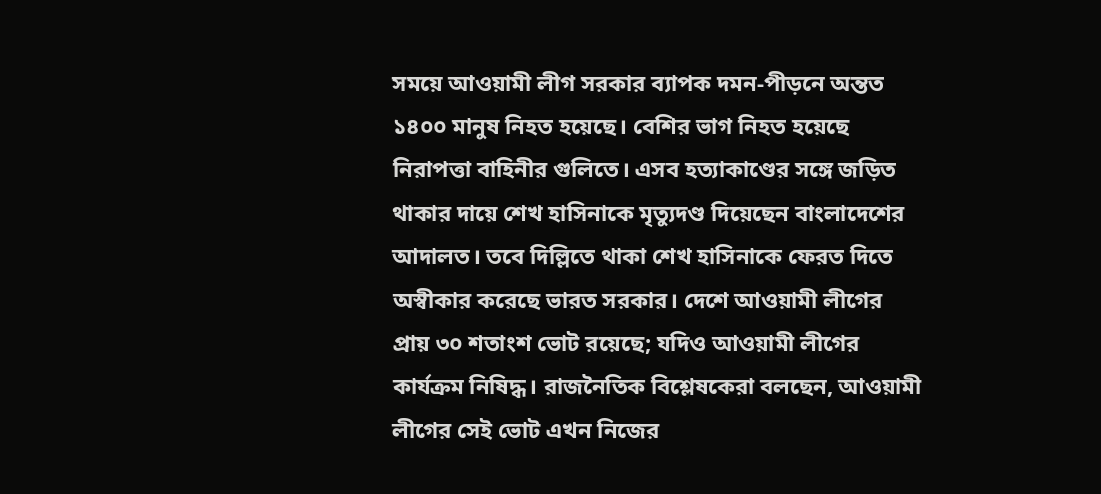সময়ে আওয়ামী লীগ সরকার ব্যাপক দমন-পীড়নে অন্তত ১৪০০ মানুষ নিহত হয়েছে। বেশির ভাগ নিহত হয়েছে নিরাপত্তা বাহিনীর গুলিতে। এসব হত্যাকাণ্ডের সঙ্গে জড়িত থাকার দায়ে শেখ হাসিনাকে মৃত্যুদণ্ড দিয়েছেন বাংলাদেশের আদালত। তবে দিল্লিতে থাকা শেখ হাসিনাকে ফেরত দিতে অস্বীকার করেছে ভারত সরকার। দেশে আওয়ামী লীগের প্রায় ৩০ শতাংশ ভোট রয়েছে; যদিও আওয়ামী লীগের কার্যক্রম নিষিদ্ধ। রাজনৈতিক বিশ্লেষকেরা বলছেন, আওয়ামী লীগের সেই ভোট এখন নিজের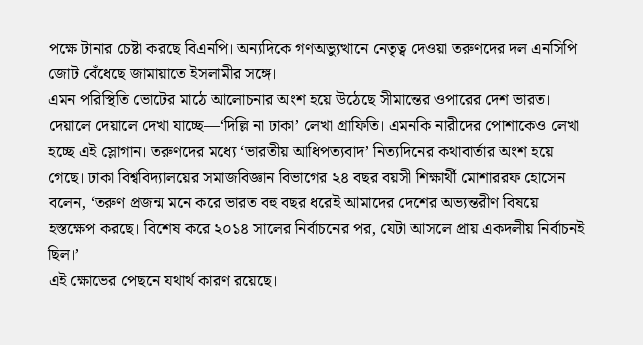পক্ষে টানার চেষ্টা করছে বিএনপি। অন্যদিকে গণঅভ্যুত্থানে নেতৃত্ব দেওয়া তরুণদের দল এনসিপি জোট বেঁধেছে জামায়াতে ইসলামীর সঙ্গে।
এমন পরিস্থিতি ভোটের মাঠে আলোচনার অংশ হয়ে উঠেছে সীমান্তের ওপারের দেশ ভারত। দেয়ালে দেয়ালে দেখা যাচ্ছে—‘দিল্লি না ঢাকা’ লেখা গ্রাফিতি। এমনকি নারীদের পোশাকেও লেখা হচ্ছে এই স্লোগান। তরুণদের মধ্যে ‘ভারতীয় আধিপত্যবাদ’ নিত্যদিনের কথাবার্তার অংশ হয়ে গেছে। ঢাকা বিশ্ববিদ্যালয়ের সমাজবিজ্ঞান বিভাগের ২৪ বছর বয়সী শিক্ষার্থী মোশাররফ হোসেন বলেন, ‘তরুণ প্রজন্ম মনে করে ভারত বহু বছর ধরেই আমাদের দেশের অভ্যন্তরীণ বিষয়ে হস্তক্ষেপ করছে। বিশেষ করে ২০১৪ সালের নির্বাচনের পর, যেটা আসলে প্রায় একদলীয় নির্বাচনই ছিল।’
এই ক্ষোভের পেছনে যথার্থ কারণ রয়েছে।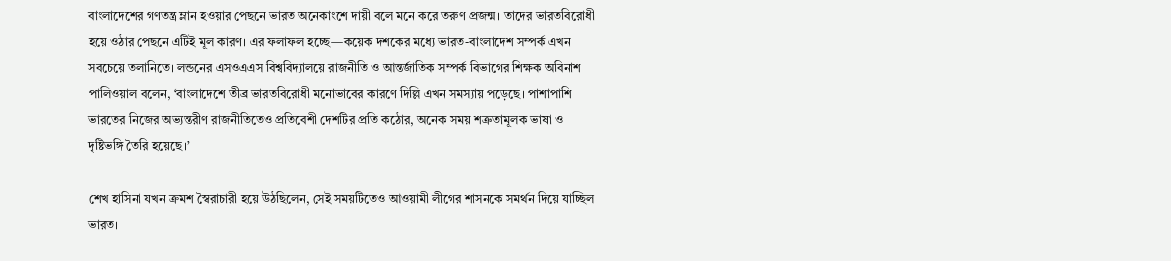বাংলাদেশের গণতন্ত্র ম্লান হওয়ার পেছনে ভারত অনেকাংশে দায়ী বলে মনে করে তরুণ প্রজন্ম। তাদের ভারতবিরোধী হয়ে ওঠার পেছনে এটিই মূল কারণ। এর ফলাফল হচ্ছে—কয়েক দশকের মধ্যে ভারত-বাংলাদেশ সম্পর্ক এখন সবচেয়ে তলানিতে। লন্ডনের এসওএএস বিশ্ববিদ্যালয়ে রাজনীতি ও আন্তর্জাতিক সম্পর্ক বিভাগের শিক্ষক অবিনাশ পালিওয়াল বলেন, ‘বাংলাদেশে তীব্র ভারতবিরোধী মনোভাবের কারণে দিল্লি এখন সমস্যায় পড়েছে। পাশাপাশি ভারতের নিজের অভ্যন্তরীণ রাজনীতিতেও প্রতিবেশী দেশটির প্রতি কঠোর, অনেক সময় শত্রুতামূলক ভাষা ও দৃষ্টিভঙ্গি তৈরি হয়েছে।’

শেখ হাসিনা যখন ক্রমশ স্বৈরাচারী হয়ে উঠছিলেন, সেই সময়টিতেও আওয়ামী লীগের শাসনকে সমর্থন দিয়ে যাচ্ছিল ভারত।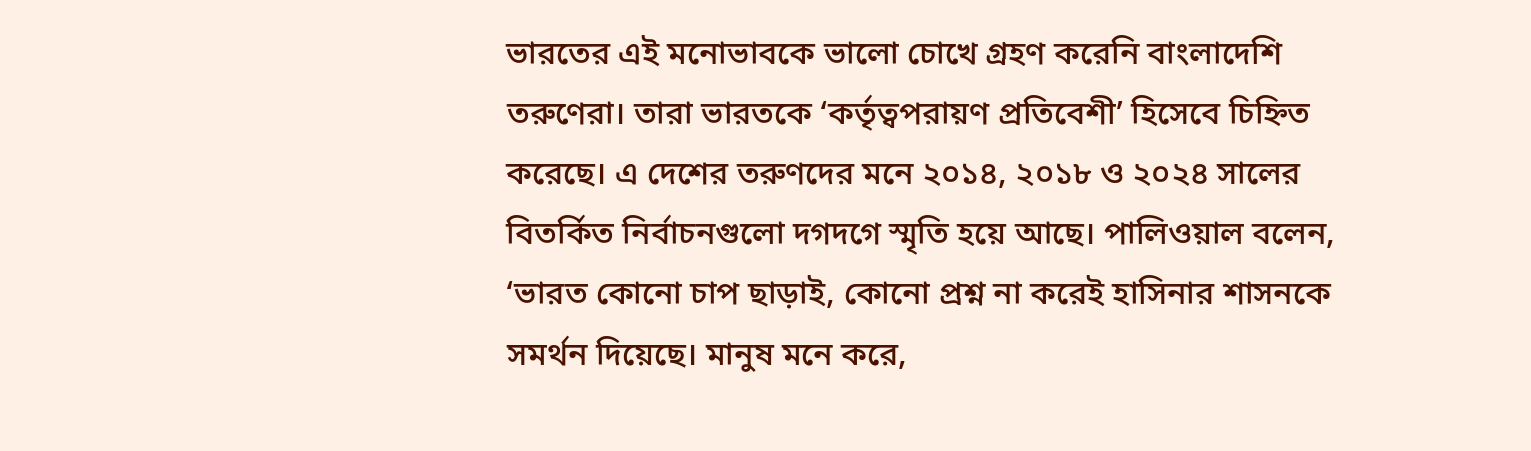ভারতের এই মনোভাবকে ভালো চোখে গ্রহণ করেনি বাংলাদেশি তরুণেরা। তারা ভারতকে ‘কর্তৃত্বপরায়ণ প্রতিবেশী’ হিসেবে চিহ্নিত করেছে। এ দেশের তরুণদের মনে ২০১৪, ২০১৮ ও ২০২৪ সালের বিতর্কিত নির্বাচনগুলো দগদগে স্মৃতি হয়ে আছে। পালিওয়াল বলেন, ‘ভারত কোনো চাপ ছাড়াই, কোনো প্রশ্ন না করেই হাসিনার শাসনকে সমর্থন দিয়েছে। মানুষ মনে করে,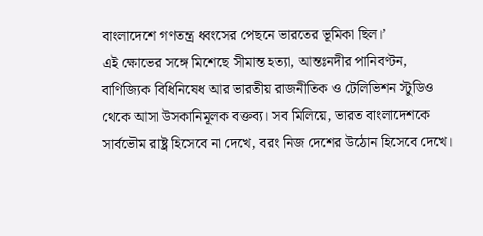বাংলাদেশে গণতন্ত্র ধ্বংসের পেছনে ভারতের ভূমিকা ছিল।’
এই ক্ষোভের সঙ্গে মিশেছে সীমান্ত হত্যা, আন্তঃনদীর পানিবণ্টন, বাণিজ্যিক বিধিনিষেধ আর ভারতীয় রাজনীতিক ও টেলিভিশন স্টুডিও থেকে আসা উসকানিমূলক বক্তব্য। সব মিলিয়ে, ভারত বাংলাদেশকে সার্বভৌম রাষ্ট্র হিসেবে না দেখে, বরং নিজ দেশের উঠোন হিসেবে দেখে।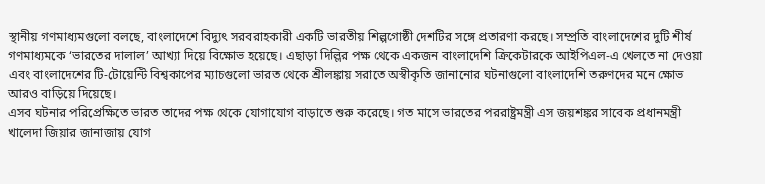স্থানীয় গণমাধ্যমগুলো বলছে, বাংলাদেশে বিদ্যুৎ সরবরাহকারী একটি ভারতীয় শিল্পগোষ্ঠী দেশটির সঙ্গে প্রতারণা করছে। সম্প্রতি বাংলাদেশের দুটি শীর্ষ গণমাধ্যমকে ‘ভারতের দালাল’ আখ্যা দিয়ে বিক্ষোভ হয়েছে। এছাড়া দিল্লির পক্ষ থেকে একজন বাংলাদেশি ক্রিকেটারকে আইপিএল-এ খেলতে না দেওয়া এবং বাংলাদেশের টি-টোয়েন্টি বিশ্বকাপের ম্যাচগুলো ভারত থেকে শ্রীলঙ্কায় সরাতে অস্বীকৃতি জানানোর ঘটনাগুলো বাংলাদেশি তরুণদের মনে ক্ষোভ আরও বাড়িয়ে দিয়েছে।
এসব ঘটনার পরিপ্রেক্ষিতে ভারত তাদের পক্ষ থেকে যোগাযোগ বাড়াতে শুরু করেছে। গত মাসে ভারতের পররাষ্ট্রমন্ত্রী এস জয়শঙ্কর সাবেক প্রধানমন্ত্রী খালেদা জিয়ার জানাজায় যোগ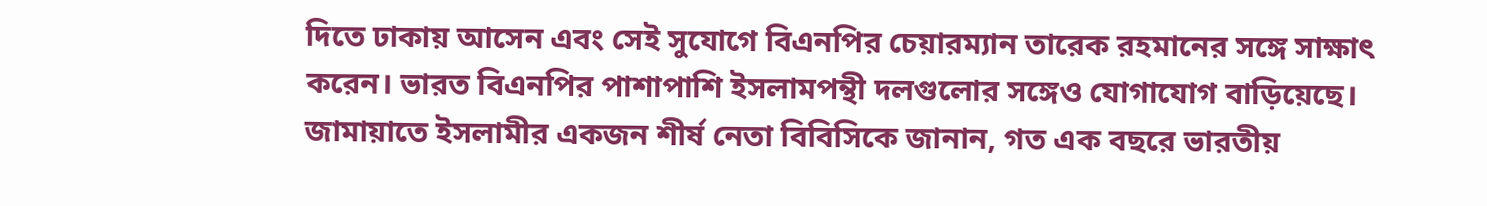দিতে ঢাকায় আসেন এবং সেই সুযোগে বিএনপির চেয়ারম্যান তারেক রহমানের সঙ্গে সাক্ষাৎ করেন। ভারত বিএনপির পাশাপাশি ইসলামপন্থী দলগুলোর সঙ্গেও যোগাযোগ বাড়িয়েছে। জামায়াতে ইসলামীর একজন শীর্ষ নেতা বিবিসিকে জানান, গত এক বছরে ভারতীয়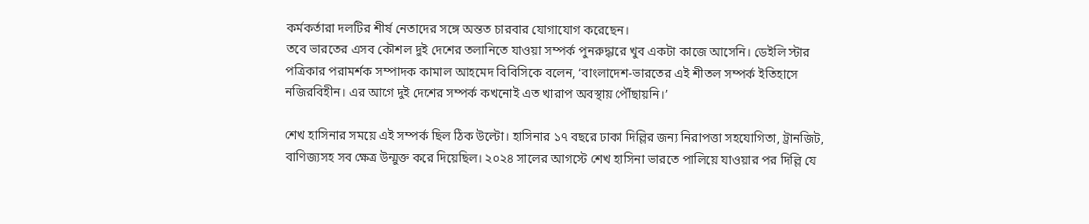কর্মকর্তারা দলটির শীর্ষ নেতাদের সঙ্গে অন্তত চারবার যোগাযোগ করেছেন।
তবে ভারতের এসব কৌশল দুই দেশের তলানিতে যাওয়া সম্পর্ক পুনরুদ্ধারে খুব একটা কাজে আসেনি। ডেইলি স্টার পত্রিকার পরামর্শক সম্পাদক কামাল আহমেদ বিবিসিকে বলেন, ‘বাংলাদেশ-ভারতের এই শীতল সম্পর্ক ইতিহাসে নজিরবিহীন। এর আগে দুই দেশের সম্পর্ক কখনোই এত খারাপ অবস্থায় পৌঁছায়নি।’

শেখ হাসিনার সময়ে এই সম্পর্ক ছিল ঠিক উল্টো। হাসিনার ১৭ বছরে ঢাকা দিল্লির জন্য নিরাপত্তা সহযোগিতা, ট্রানজিট, বাণিজ্যসহ সব ক্ষেত্র উন্মুক্ত করে দিয়েছিল। ২০২৪ সালের আগস্টে শেখ হাসিনা ভারতে পালিয়ে যাওয়ার পর দিল্লি যে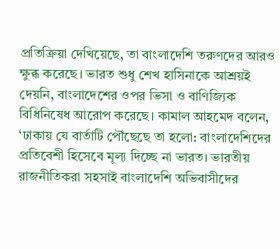প্রতিক্রিয়া দেখিয়েছে, তা বাংলাদেশি তরুণদের আরও ক্ষুব্ধ করেছে। ভারত শুধু শেখ হাসিনাকে আশ্রয়ই দেয়নি, বাংলাদেশের ওপর ভিসা ও বাণিজ্যিক বিধিনিষেধ আরোপ করেছে। কামাল আহমেদ বলেন, ‘ঢাকায় যে বার্তাটি পৌঁছেছে তা হলো: বাংলাদেশিদের প্রতিবেশী হিসেবে মূল্য দিচ্ছে না ভারত। ভারতীয় রাজনীতিকরা সহসাই বাংলাদেশি অভিবাসীদের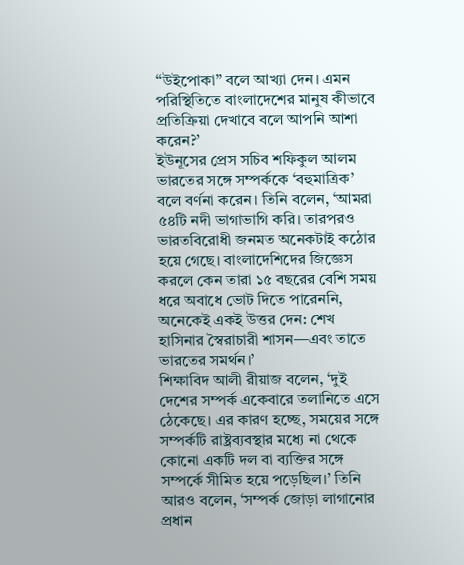‘‘উইপোকা’’ বলে আখ্যা দেন। এমন পরিস্থিতিতে বাংলাদেশের মানুষ কীভাবে প্রতিক্রিয়া দেখাবে বলে আপনি আশা করেন?’
ইউনূসের প্রেস সচিব শফিকুল আলম ভারতের সঙ্গে সম্পর্ককে ‘বহুমাত্রিক’ বলে বর্ণনা করেন। তিনি বলেন, ‘আমরা ৫৪টি নদী ভাগাভাগি করি। তারপরও ভারতবিরোধী জনমত অনেকটাই কঠোর হয়ে গেছে। বাংলাদেশিদের জিজ্ঞেস করলে কেন তারা ১৫ বছরের বেশি সময় ধরে অবাধে ভোট দিতে পারেননি, অনেকেই একই উত্তর দেন: শেখ হাসিনার স্বৈরাচারী শাসন—এবং তাতে ভারতের সমর্থন।’
শিক্ষাবিদ আলী রীয়াজ বলেন, ‘দুই দেশের সম্পর্ক একেবারে তলানিতে এসে ঠেকেছে। এর কারণ হচ্ছে, সময়ের সঙ্গে সম্পর্কটি রাষ্ট্রব্যবস্থার মধ্যে না থেকে কোনো একটি দল বা ব্যক্তির সঙ্গে সম্পর্কে সীমিত হয়ে পড়েছিল।’ তিনি আরও বলেন, ‘সম্পর্ক জোড়া লাগানোর প্রধান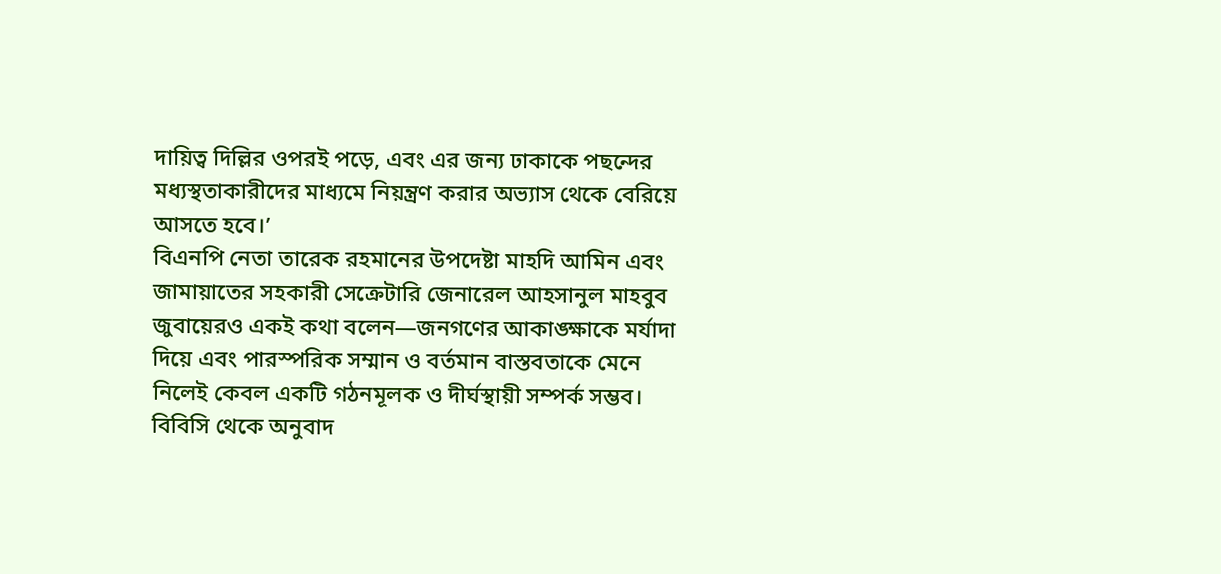দায়িত্ব দিল্লির ওপরই পড়ে, এবং এর জন্য ঢাকাকে পছন্দের মধ্যস্থতাকারীদের মাধ্যমে নিয়ন্ত্রণ করার অভ্যাস থেকে বেরিয়ে আসতে হবে।’
বিএনপি নেতা তারেক রহমানের উপদেষ্টা মাহদি আমিন এবং জামায়াতের সহকারী সেক্রেটারি জেনারেল আহসানুল মাহবুব জুবায়েরও একই কথা বলেন—জনগণের আকাঙ্ক্ষাকে মর্যাদা দিয়ে এবং পারস্পরিক সম্মান ও বর্তমান বাস্তবতাকে মেনে নিলেই কেবল একটি গঠনমূলক ও দীর্ঘস্থায়ী সম্পর্ক সম্ভব।
বিবিসি থেকে অনুবাদ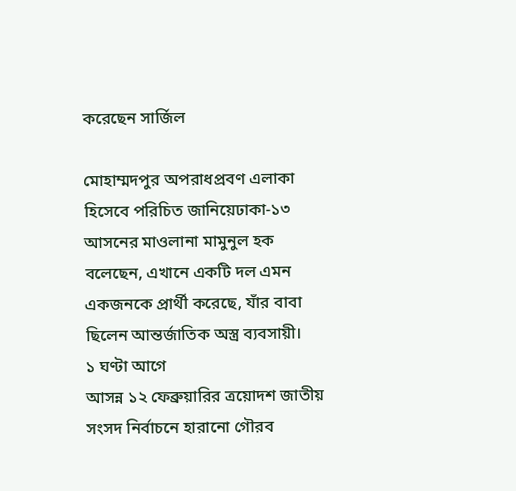করেছেন সার্জিল

মোহাম্মদপুর অপরাধপ্রবণ এলাকা হিসেবে পরিচিত জানিয়েঢাকা-১৩ আসনের মাওলানা মামুনুল হক বলেছেন, এখানে একটি দল এমন একজনকে প্রার্থী করেছে, যাঁর বাবা ছিলেন আন্তর্জাতিক অস্ত্র ব্যবসায়ী।
১ ঘণ্টা আগে
আসন্ন ১২ ফেব্রুয়ারির ত্রয়োদশ জাতীয় সংসদ নির্বাচনে হারানো গৌরব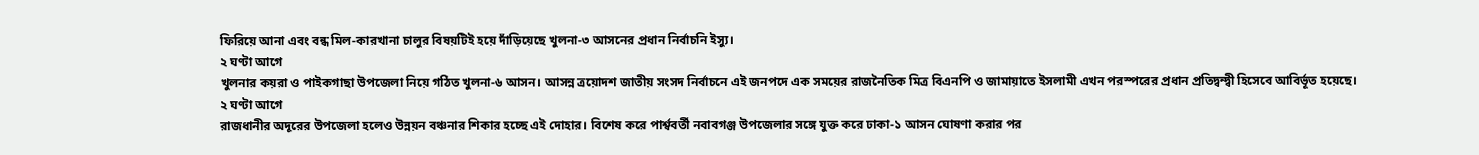ফিরিয়ে আনা এবং বন্ধ মিল-কারখানা চালুর বিষয়টিই হয়ে দাঁড়িয়েছে খুলনা-৩ আসনের প্রধান নির্বাচনি ইস্যু।
২ ঘণ্টা আগে
খুলনার কয়রা ও পাইকগাছা উপজেলা নিয়ে গঠিত খুলনা-৬ আসন। আসন্ন ত্রয়োদশ জাতীয় সংসদ নির্বাচনে এই জনপদে এক সময়ের রাজনৈতিক মিত্র বিএনপি ও জামায়াতে ইসলামী এখন পরস্পরের প্রধান প্রতিদ্বন্দ্বী হিসেবে আবির্ভূত হয়েছে।
২ ঘণ্টা আগে
রাজধানীর অদূরের উপজেলা হলেও উন্নয়ন বঞ্চনার শিকার হচ্ছে এই দোহার। বিশেষ করে পার্শ্ববর্তী নবাবগঞ্জ উপজেলার সঙ্গে যুক্ত করে ঢাকা-১ আসন ঘোষণা করার পর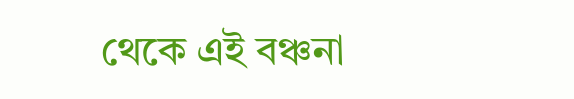থেকে এই বঞ্চনা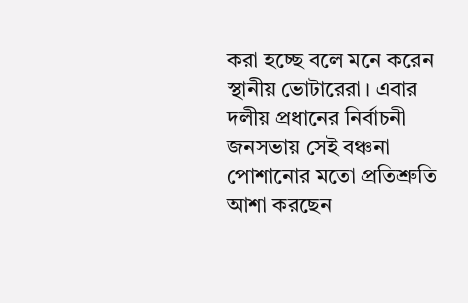করা হচ্ছে বলে মনে করেন স্থানীয় ভোটারেরা। এবার দলীয় প্রধানের নির্বাচনী জনসভায় সেই বঞ্চনা পোশানোর মতো প্রতিশ্রুতি আশা করছেন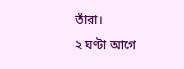তাঁরা।
২ ঘণ্টা আগে